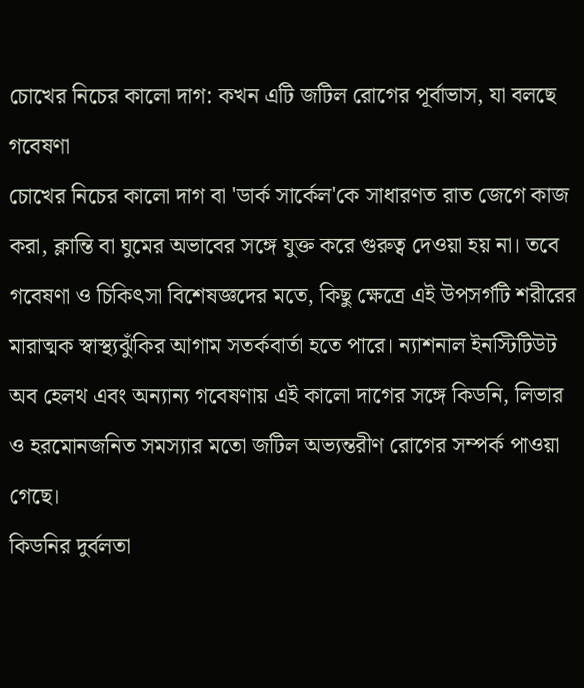চোখের নিচের কালো দাগ: কখন এটি জটিল রোগের পূর্বাভাস, যা বলছে গবেষণা
চোখের নিচের কালো দাগ বা 'ডার্ক সার্কেল'কে সাধারণত রাত জেগে কাজ করা, ক্লান্তি বা ঘুমের অভাবের সঙ্গে যুক্ত করে গুরুত্ব দেওয়া হয় না। তবে গবেষণা ও চিকিৎসা বিশেষজ্ঞদের মতে, কিছু ক্ষেত্রে এই উপসর্গটি শরীরের মারাত্মক স্বাস্থ্যঝুঁকির আগাম সতর্কবার্তা হতে পারে। ন্যাশনাল ইনস্টিটিউট অব হেলথ এবং অন্যান্য গবেষণায় এই কালো দাগের সঙ্গে কিডনি, লিভার ও হরমোনজনিত সমস্যার মতো জটিল অভ্যন্তরীণ রোগের সম্পর্ক পাওয়া গেছে।
কিডনির দুর্বলতা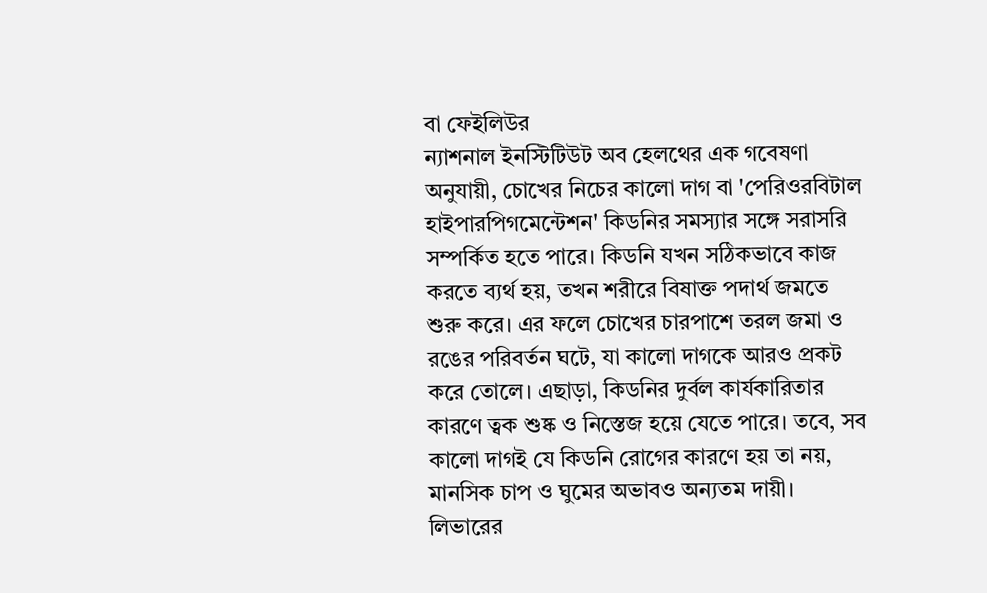বা ফেইলিউর
ন্যাশনাল ইনস্টিটিউট অব হেলথের এক গবেষণা অনুযায়ী, চোখের নিচের কালো দাগ বা 'পেরিওরবিটাল হাইপারপিগমেন্টেশন' কিডনির সমস্যার সঙ্গে সরাসরি সম্পর্কিত হতে পারে। কিডনি যখন সঠিকভাবে কাজ করতে ব্যর্থ হয়, তখন শরীরে বিষাক্ত পদার্থ জমতে শুরু করে। এর ফলে চোখের চারপাশে তরল জমা ও রঙের পরিবর্তন ঘটে, যা কালো দাগকে আরও প্রকট করে তোলে। এছাড়া, কিডনির দুর্বল কার্যকারিতার কারণে ত্বক শুষ্ক ও নিস্তেজ হয়ে যেতে পারে। তবে, সব কালো দাগই যে কিডনি রোগের কারণে হয় তা নয়, মানসিক চাপ ও ঘুমের অভাবও অন্যতম দায়ী।
লিভারের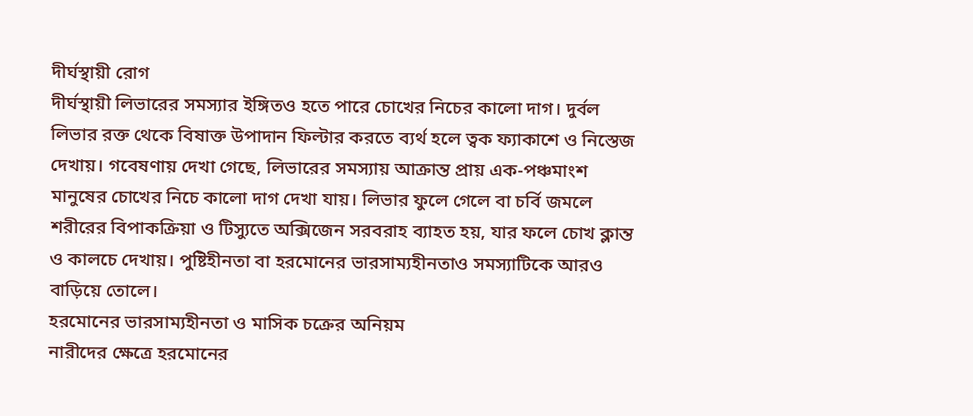দীর্ঘস্থায়ী রোগ
দীর্ঘস্থায়ী লিভারের সমস্যার ইঙ্গিতও হতে পারে চোখের নিচের কালো দাগ। দুর্বল লিভার রক্ত থেকে বিষাক্ত উপাদান ফিল্টার করতে ব্যর্থ হলে ত্বক ফ্যাকাশে ও নিস্তেজ দেখায়। গবেষণায় দেখা গেছে, লিভারের সমস্যায় আক্রান্ত প্রায় এক-পঞ্চমাংশ মানুষের চোখের নিচে কালো দাগ দেখা যায়। লিভার ফুলে গেলে বা চর্বি জমলে শরীরের বিপাকক্রিয়া ও টিস্যুতে অক্সিজেন সরবরাহ ব্যাহত হয়, যার ফলে চোখ ক্লান্ত ও কালচে দেখায়। পুষ্টিহীনতা বা হরমোনের ভারসাম্যহীনতাও সমস্যাটিকে আরও বাড়িয়ে তোলে।
হরমোনের ভারসাম্যহীনতা ও মাসিক চক্রের অনিয়ম
নারীদের ক্ষেত্রে হরমোনের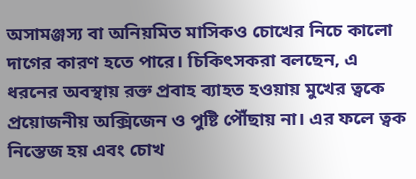অসামঞ্জস্য বা অনিয়মিত মাসিকও চোখের নিচে কালো দাগের কারণ হতে পারে। চিকিৎসকরা বলছেন, এ ধরনের অবস্থায় রক্ত প্রবাহ ব্যাহত হওয়ায় মুখের ত্বকে প্রয়োজনীয় অক্সিজেন ও পুষ্টি পৌঁছায় না। এর ফলে ত্বক নিস্তেজ হয় এবং চোখ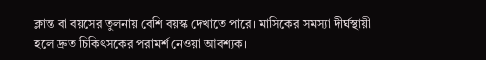ক্লান্ত বা বয়সের তুলনায় বেশি বয়স্ক দেখাতে পারে। মাসিকের সমস্যা দীর্ঘস্থায়ী হলে দ্রুত চিকিৎসকের পরামর্শ নেওয়া আবশ্যক।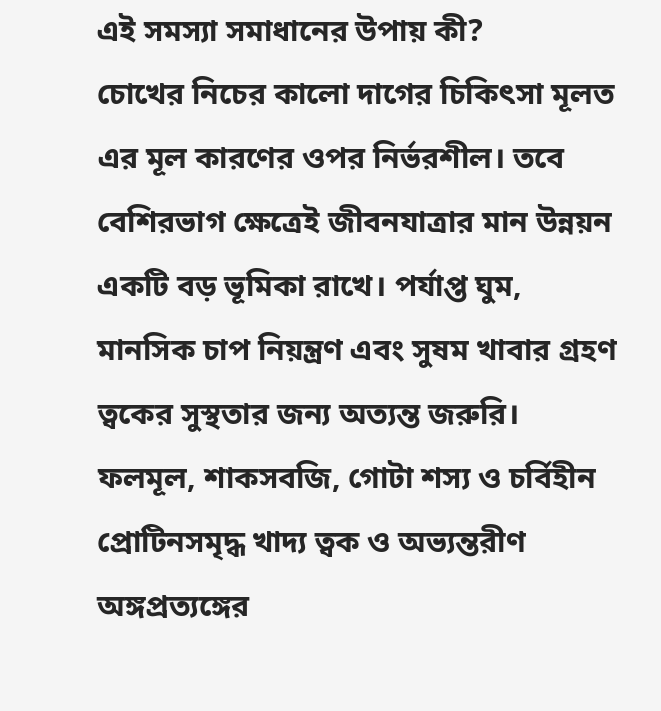এই সমস্যা সমাধানের উপায় কী?
চোখের নিচের কালো দাগের চিকিৎসা মূলত এর মূল কারণের ওপর নির্ভরশীল। তবে বেশিরভাগ ক্ষেত্রেই জীবনযাত্রার মান উন্নয়ন একটি বড় ভূমিকা রাখে। পর্যাপ্ত ঘুম, মানসিক চাপ নিয়ন্ত্রণ এবং সুষম খাবার গ্রহণ ত্বকের সুস্থতার জন্য অত্যন্ত জরুরি। ফলমূল, শাকসবজি, গোটা শস্য ও চর্বিহীন প্রোটিনসমৃদ্ধ খাদ্য ত্বক ও অভ্যন্তরীণ অঙ্গপ্রত্যঙ্গের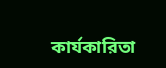কার্যকারিতা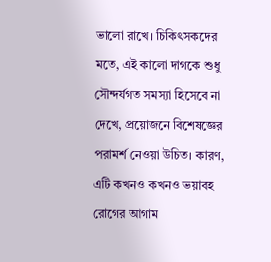ভালো রাখে। চিকিৎসকদের মতে, এই কালো দাগকে শুধু সৌন্দর্যগত সমস্যা হিসেবে না দেখে, প্রয়োজনে বিশেষজ্ঞের পরামর্শ নেওয়া উচিত। কারণ, এটি কখনও কখনও ভয়াবহ রোগের আগাম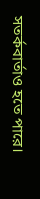সতর্কবার্তাও হতে পারে।